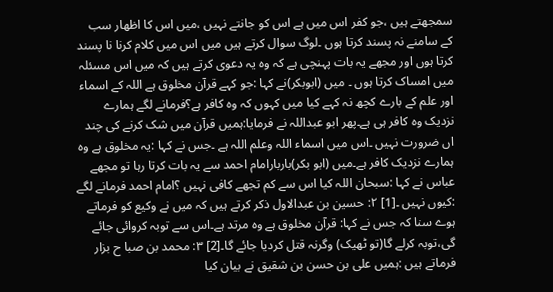سمجھتے ہیں ،جو کفر اس میں ہے اس کو جانتے نہیں ،میں اس کا اظھار سب کے سامنے نہ پسند کرتا ہوں ۔لوگ سوال کرتے ہیں میں اس میں کلام کرنا نا پسند کرتا ہوں اور مجھے یہ بات پہنچی ہے کہ وہ یہ دعوی کرتے ہیں کہ میں اس مسئلہ میں امساک کرتا ہوں ۔ میں (ابوبکر)نے کہا :جو کہے قرآن مخلوق ہے اللہ کے اسماء اور علم کے بارے کچھ نہ کہے کیا میں کہوں کہ وہ کافر ہے؟فرمانے لگے ہمارے نزدیک وہ کافر ہی ہے۔پھر ابو عبداللہ نے فرمایا:ہمیں قرآن میں شک کرنے کی چند اں ضرورت نہیں ۔اس میں اسماء اللہ وعلم اللہ ہے ۔جس نے کہا :یہ مخلوق ہے وہ ہمارے نزدیک کافر ہے۔میں (ابو بکر)باربارامام احمد سے یہ بات کرتا رہا تو مجھے عباس نے کہا :سبحان اللہ کیا اس سے کم تجھے کافی نہیں ؟امام احمد فرمانے لگے :کیوں نہیں ۔[1] ۲: حسین بن عبدالاول ذکر کرتے ہیں کہ میں نے وکیع کو فرماتے ہوے سنا کہ جس نے کہا: قرآن مخلوق ہے وہ مرتد ہے۔اس سے توبہ کروائی جائے گی،توبہ کرلے گا(تو ٹھیک) وگرنہ قتل کردیا جائے گا۔[2] ۳: محمد بن صبا ح بزار فرماتے ہیں :ہمیں علی بن حسن بن شقیق نے بیان کیا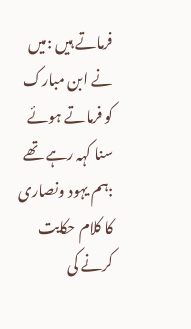فرماتے ہیں :میں نے ابن مبارک کو فرماتے ہوئے سنا کہہ رہے تھے :ہم یہود ونصاری کا کلام حکایت کرنے کی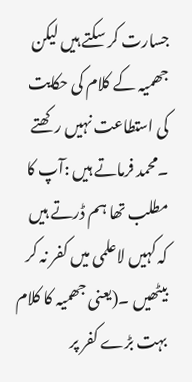جسارت کر سکتے ہیں لیکن جھمیہ کے کلام کی حکایت کی استطاعت نہیں رکھتے ۔محمد فرماتے ہیں :آپ کا مطلب تھا ہم ڈرتے ہیں کہ کہیں لاعلمی میں کفر نہ کر بیٹھیں ۔(یعنی جھمیہ کا کلام بہت بڑے کفر پر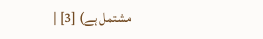مشتمل ہے) [3] |